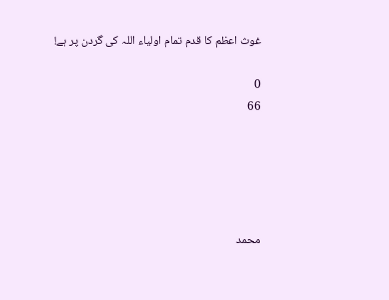غوث اعظم کا قدم تمام اولیاء اللہ کی گردن پر ہے!

0
66





محمد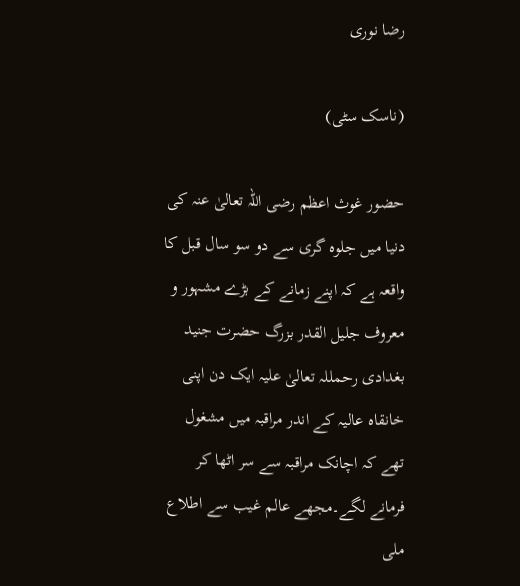رضا نوری

(ناسک سٹی)

حضور غوث اعظم رضی اللہ تعالیٰ عنہ کی دنیا میں جلوہ گری سے دو سو سال قبل کا واقعہ ہے کہ اپنے زمانے کے بڑے مشہور و معروف جلیل القدر بزرگ حضرت جنید بغدادی رحمللہ تعالیٰ علیہ ایک دن اپنی خانقاہ عالیہ کے اندر مراقبہ میں مشغول تھے کہ اچانک مراقبہ سے سر اٹھا کر فرمانے لگے۔مجھے عالم غیب سے اطلاع ملی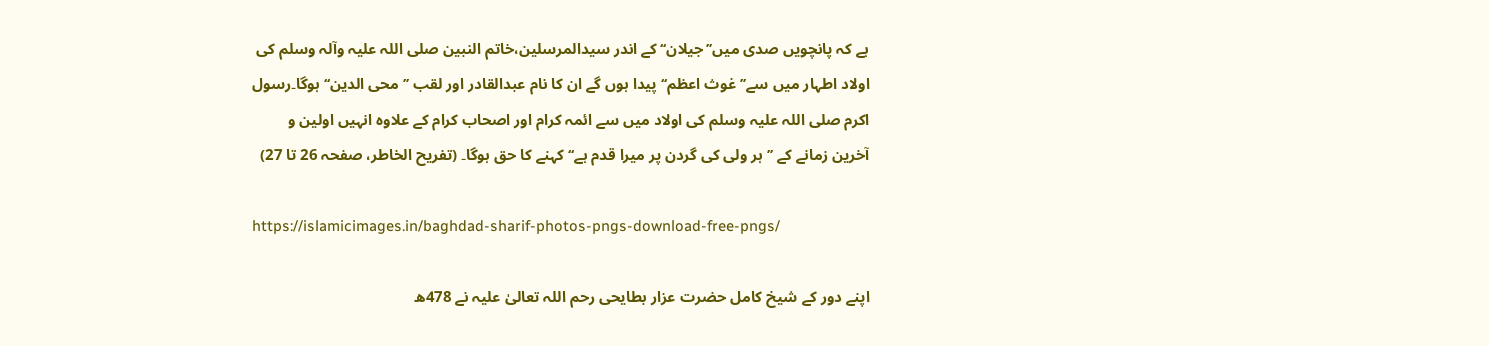ہے کہ پانچویں صدی میں’’جیلان‘‘ کے اندر سیدالمرسلین،خاتم النبین صلی اللہ علیہ وآلہ وسلم کی اولاد اطہار میں سے’’غوث اعظم‘‘ پیدا ہوں گے ان کا نام عبدالقادر اور لقب ’’محی الدین‘‘ ہوگا۔رسول اکرم صلی اللہ علیہ وسلم کی اولاد میں سے ائمہ کرام اور اصحاب کرام کے علاوہ انہیں اولین و آخرین زمانے کے ’’ہر ولی کی گردن پر میرا قدم ہے‘‘ کہنے کا حق ہوگا۔ (تفریح الخاطر، صفحہ 26 تا 27)

https://islamicimages.in/baghdad-sharif-photos-pngs-download-free-pngs/

اپنے دور کے شیخ کامل حضرت عزار بطایحی رحم اللہ تعالیٰ علیہ نے 478ھ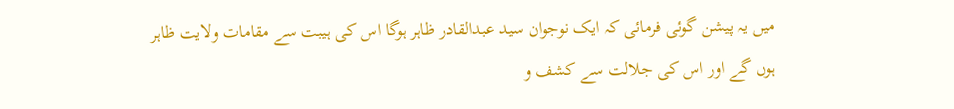میں یہ پیشن گوئی فرمائی کہ ایک نوجوان سید عبدالقادر ظاہر ہوگا اس کی ہیبت سے مقامات ولایت ظاہر ہوں گے اور اس کی جلالت سے کشف و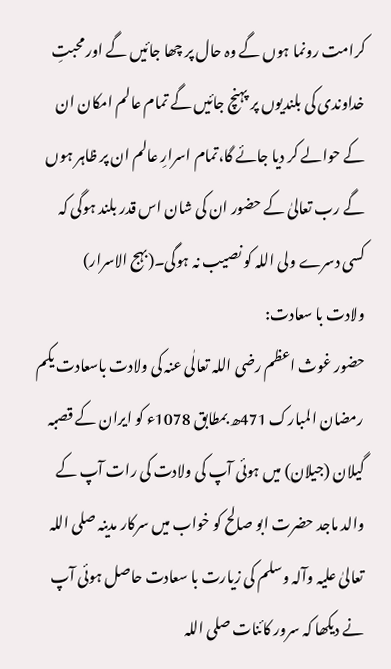کرامت رونما ہوں گے وہ حال پر چھا جائیں گے اور محبتِ خداوندی کی بلندیوں پر پہنچ جائیں گے تمام عالم امکان ان کے حوالے کر دیا جائے گا،تمام اسرارِ عالم ان پر ظاہر ہوں گے رب تعالیٰ کے حضور ان کی شان اس قدر بلند ہوگی کہ کسی دسرے ولی اللہ کو نصیب نہ ہوگی۔(بہج الاسرار)
ولادت با سعادت:
حضور غوث اعظم رضی اللہ تعالٰی عنہ کی ولادت باسعادت یکم رمضان المبارک 471ھ بمطابق 1078ء کو ایران کے قصبہ گیلان (جیلان) میں ہوئی آپ کی ولادت کی رات آپ کے والد ماجد حضرت ابو صالح کو خواب میں سرکار مدینہ صلی اللہ تعالیٰ علیہ وآلہ وسلم کی زیارت با سعادت حاصل ہوئی آپ نے دیکھا کہ سرور کائنات صلی اللہ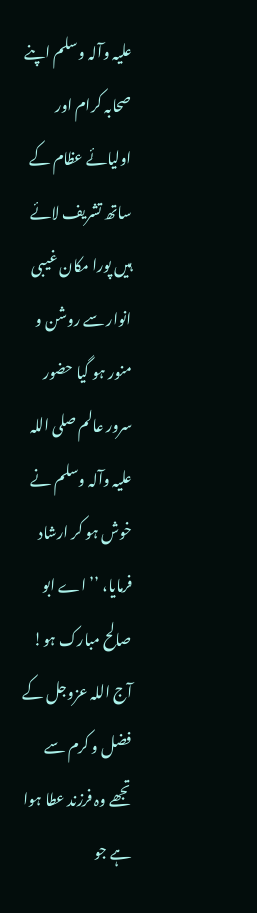علیہ وآلہ وسلم اپنے صحابہ کرام اور اولیائے عظام کے ساتھ تشریف لائے ہیں پورا مکان غیبی انوار سے روشن و منور ہو گیا حضور سرور عالم صلی اللہ علیہ وآلہ وسلم نے خوش ہو کر ارشاد فرمایا، ’’اے ابو صالح مبارک ہو! آج اللہ عزوجل کے فضل و کرم سے تجھے وہ فرزند عطا ہوا ہے جو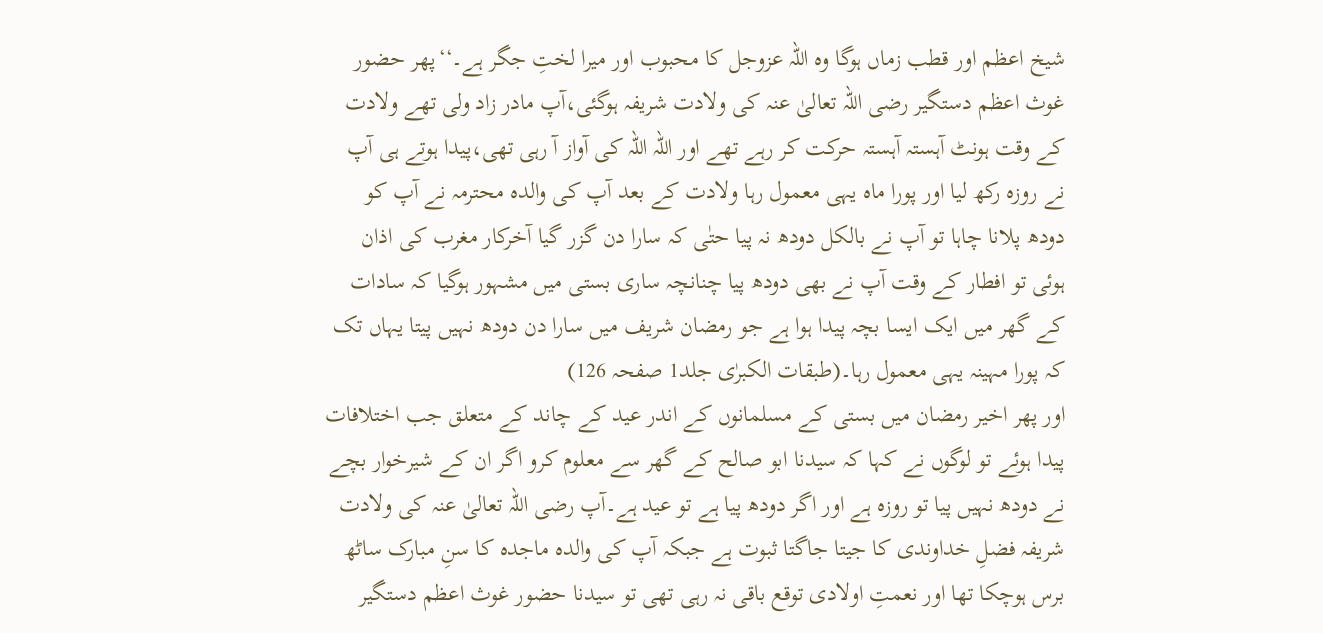شیخ اعظم اور قطب زماں ہوگا وہ اللہ عزوجل کا محبوب اور میرا لختِ جگر ہے۔‘‘پھر حضور غوث اعظم دستگیر رضی اللہ تعالیٰ عنہ کی ولادت شریفہ ہوگئی،آپ مادر زاد ولی تھے ولادت کے وقت ہونٹ آہستہ آہستہ حرکت کر رہے تھے اور اللہ اللہ کی آواز آ رہی تھی،پیدا ہوتے ہی آپ نے روزہ رکھ لیا اور پورا ماہ یہی معمول رہا ولادت کے بعد آپ کی والدہ محترمہ نے آپ کو دودھ پلانا چاہا تو آپ نے بالکل دودھ نہ پیا حتٰی کہ سارا دن گزر گیا آخرکار مغرب کی اذان ہوئی تو افطار کے وقت آپ نے بھی دودھ پیا چنانچہ ساری بستی میں مشہور ہوگیا کہ سادات کے گھر میں ایک ایسا بچہ پیدا ہوا ہے جو رمضان شریف میں سارا دن دودھ نہیں پیتا یہاں تک کہ پورا مہینہ یہی معمول رہا۔(طبقات الکبرٰی جلد1 صفحہ 126)
اور پھر اخیر رمضان میں بستی کے مسلمانوں کے اندر عید کے چاند کے متعلق جب اختلافات پیدا ہوئے تو لوگوں نے کہا کہ سیدنا ابو صالح کے گھر سے معلوم کرو اگر ان کے شیرخوار بچے نے دودھ نہیں پیا تو روزہ ہے اور اگر دودھ پیا ہے تو عید ہے۔آپ رضی اللہ تعالیٰ عنہ کی ولادت شریفہ فضلِ خداوندی کا جیتا جاگتا ثبوت ہے جبکہ آپ کی والدہ ماجدہ کا سنِ مبارک ساٹھ برس ہوچکا تھا اور نعمتِ اولادی توقع باقی نہ رہی تھی تو سیدنا حضور غوث اعظم دستگیر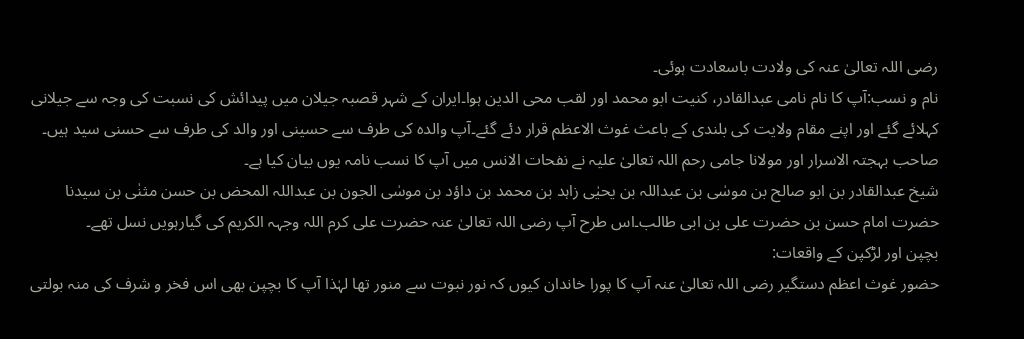رضی اللہ تعالیٰ عنہ کی ولادت باسعادت ہوئی۔
نام و نسب:آپ کا نام نامی عبدالقادر، کنیت ابو محمد اور لقب محی الدین ہوا۔ایران کے شہر قصبہ جیلان میں پیدائش کی نسبت کی وجہ سے جیلانی کہلائے گئے اور اپنے مقام ولایت کی بلندی کے باعث غوث الاعظم قرار دئے گئے۔آپ والدہ کی طرف سے حسینی اور والد کی طرف سے حسنی سید ہیں۔
صاحب بہجتہ الاسرار اور مولانا جامی رحم اللہ تعالیٰ علیہ نے نفحات الانس میں آپ کا نسب نامہ یوں بیان کیا ہے۔
شیخ عبدالقادر بن ابو صالح بن موسٰی بن عبداللہ بن یحیٰی زاہد بن محمد بن داؤد بن موسٰی الجون بن عبداللہ المحض بن حسن مثنٰی بن سیدنا حضرت امام حسن بن حضرت علی بن ابی طالب۔اس طرح آپ رضی اللہ تعالیٰ عنہ حضرت علی کرم اللہ وجہہ الکریم کی گیارہویں نسل تھے۔
بچپن اور لڑکپن کے واقعات:
حضور غوث اعظم دستگیر رضی اللہ تعالیٰ عنہ آپ کا پورا خاندان کیوں کہ نور نبوت سے منور تھا لہٰذا آپ کا بچپن بھی اس فخر و شرف کی منہ بولتی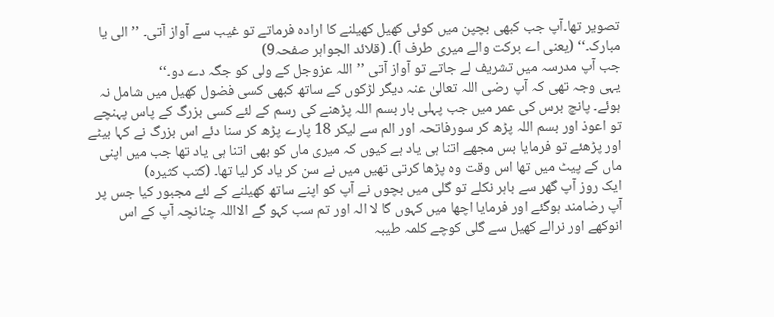تصویر تھا۔آپ جب کبھی بچپن میں کوئی کھیل کھیلنے کا ارادہ فرماتے تو غیب سے آواز آتی۔ ’’الی یا مبارک۔‘‘ (یعنی اے برکت والے میری طرف آ)۔ (قلائد الجواہر صفحہ9)
جب آپ مدرسہ میں تشریف لے جاتے تو آواز آتی ’’اللہ عزوجل کے ولی کو جگہ دے دو۔‘‘
یہی وجہ تھی کہ آپ رضی اللہ تعالیٰ عنہ دیگر لڑکوں کے ساتھ کبھی کسی فضول کھیل میں شامل نہ ہوئے۔ پانچ برس کی عمر میں جب پہلی بار بسم اللہ پڑھنے کی رسم کے لئے کسی بزرگ کے پاس پہنچے تو اعوذ اور بسم اللہ پڑھ کر سورفاتحہ اور الم سے لیکر 18 پارے پڑھ کر سنا دئے اس بزرگ نے کہا بیٹے اور پڑھئے تو فرمایا بس مجھے اتنا ہی یاد ہے کیوں کہ میری ماں کو بھی اتنا ہی یاد تھا جب میں اپنی ماں کے پیٹ میں تھا اس وقت وہ پڑھا کرتی تھیں میں نے سن کر یاد کر لیا تھا۔ (کتب کثیرہ)
ایک روز آپ گھر سے باہر نکلے تو گلی میں بچوں نے آپ کو اپنے ساتھ کھیلنے کے لئے مجبور کیا جس پر آپ رضامند ہوگئے اور فرمایا اچھا میں کہوں گا لا الہ اور تم سب کہو گے الااللہ چنانچہ آپ کے اس انوکھے اور نرالے کھیل سے گلی کوچے کلمہ طیبہ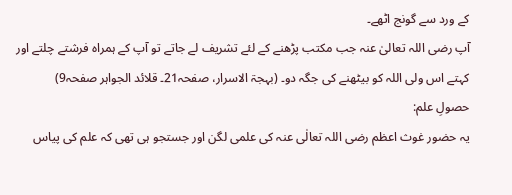کے ورد سے گونج اٹھے۔
آپ رضی اللہ تعالیٰ عنہ جب مکتب پڑھنے کے لئے تشریف لے جاتے تو آپ کے ہمراہ فرشتے چلتے اور کہتے اس ولی اللہ کو بیٹھنے کی جگہ دو۔ (بہجۃ الاسرار، صفحہ21۔ قلائد الجواہر صفحہ9)
حصولِ علم:
یہ حضور غوث اعظم رضی اللہ تعالٰی عنہ کی علمی لگن اور جستجو ہی تھی کہ علم کی پیاس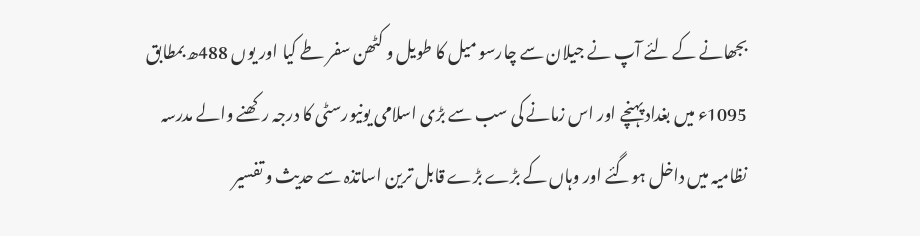بجھانے کے لئے آپ نے جیلان سے چارسو میل کا طویل و کٹھن سفر طے کیا اور یوں 488ھ بمطابق 1095ء میں بغداد پہنچے اور اس زمانے کی سب سے بڑی اسلامی یونیورسٹی کا درجہ رکھنے والے مدرسہ نظامیہ میں داخل ہوگئے اور وہاں کے بڑے بڑے قابل ترین اساتذہ سے حدیث و تفسیر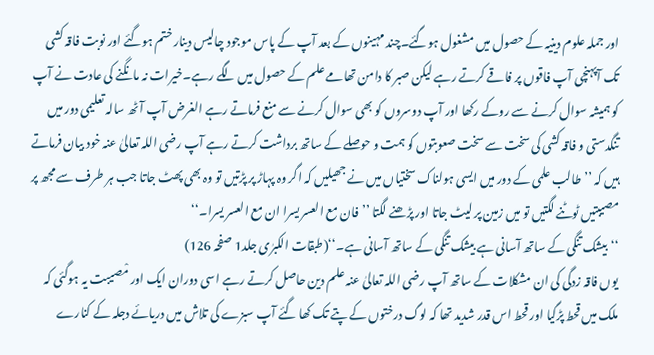اور جملہ علوم دینیہ کے حصول میں مشغول ہوگئے۔چند مہینوں کے بعد آپ کے پاس موجود چالیس دینار ختم ہوگئے اور نوبت فاقہ کشی تک آپہنچی آپ فاقوں پر فاقے کرتے رہے لیکن صبر کا دامن تھامے علم کے حصول میں لگے رہے۔خیرات نہ مانگنے کی عادت نے آپ کو ہمیشہ سوال کرنے سے روکے رکھا اور آپ دوسروں کو بھی سوال کرنے سے منع فرماتے رہے الغرض آپ آٹھ سالہ تعلیمی دور میں تنگدستی و فاقہ کشی کی سخت سے سخت صعوبتوں کو ہمت و حوصلے کے ساتھ برداشت کرتے رہے آپ رضی اللہ تعالیٰ عنہ خود بیان فرماتے ہیں کہ ’’طالب علمی کے دور میں ایسی ہولناک سختیاں میں نے جھیلیں کہ اگر وہ پہاڑ پر پڑتیں تو وہ بھی پھٹ جاتا جب ہر طرف سے مجھ پر مصیبتیں ٹوٹنے لگتیں تو میں زمین پر لیٹ جاتا اور پڑھنے لگتا ’’فان مع العسر یسرا ان مع العسر یسرا۔‘‘
‘‘بیشک تنگی کے ساتھ آسانی ہے بیشک تنگی کے ساتھ آسانی ہے۔‘‘(طبقات الکبرٰی جلد1 صفحہ 126)
یوں فاقہ زدگی کی ان مشکلات کے ساتھ آپ رضی اللہ تعالیٰ عنہ علم دین حاصل کرتے رہے اسی دوران ایک اور مْصیبت یہ ہوگئی کہ ملک میں قحط پڑگیا اور قحط اس قدر شدید تھا کہ لوگ درختوں کے پتے تک کھا گئے آپ سبزے کی تلاش میں دریائے دجلہ کے کنارے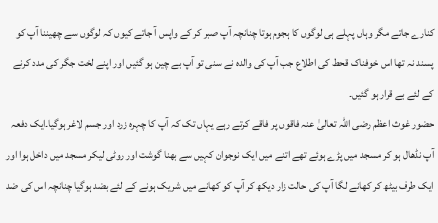کنارے جاتے مگر وہاں پہلے ہی لوگوں کا ہجوم ہوتا چنانچہ آپ صبر کر کے واپس آ جاتے کیوں کہ لوگوں سے چھیننا آپ کو پسند نہ تھا اس خوفناک قحط کی اطلاع جب آپ کی والدہ نے سنی تو آپ بے چین ہو گئیں اور اپنے لخت جگر کی مدد کرنے کے لئے بے قرار ہو گئیں۔
حضور غوث اعظم رضی اللہ تعالیٰ عنہ فاقوں پر فاقے کرتے رہے یہاں تک کہ آپ کا چہرہ زرد اور جسم لاغر ہوگیا۔ایک دفعہ آپ نڈھال ہو کر مسجد میں پڑے ہوئے تھے اتنے میں ایک نوجوان کہیں سے بھنا گوشت اور روٹی لیکر مسجد میں داخل ہوا اور ایک طرف بیٹھ کر کھانے لگا آپ کی حالت زار دیکھ کر آپ کو کھانے میں شریک ہونے کے لئے بضد ہوگیا چنانچہ اس کی ضد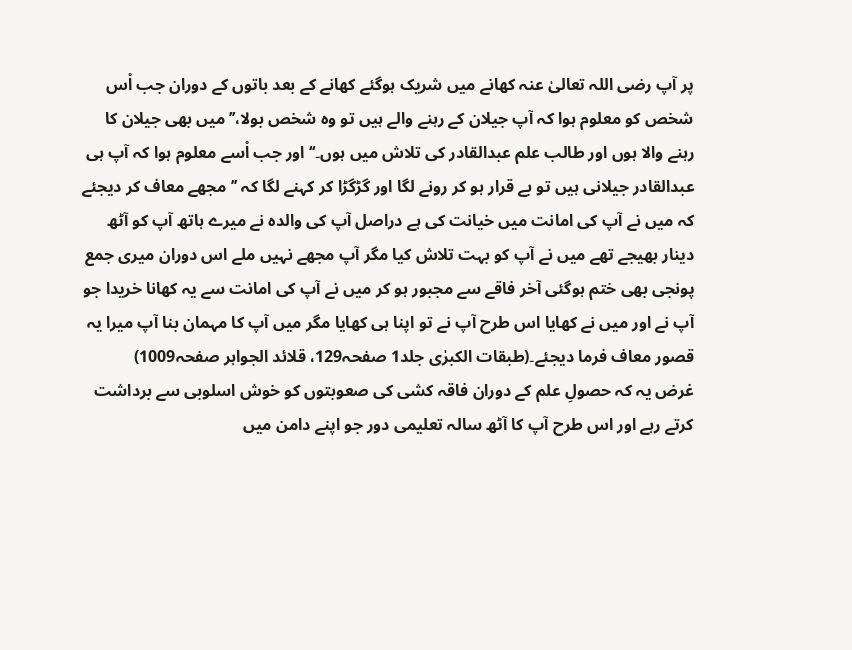پر آپ رضی اللہ تعالیٰ عنہ کھانے میں شریک ہوگئے کھانے کے بعد باتوں کے دوران جب اْس شخص کو معلوم ہوا کہ آپ جیلان کے رہنے والے ہیں تو وہ شخص بولا،’’میں بھی جیلان کا رہنے والا ہوں اور طالب علم عبدالقادر کی تلاش میں ہوں۔‘‘ اور جب اْسے معلوم ہوا کہ آپ ہی عبدالقادر جیلانی ہیں تو بے قرار ہو کر رونے لگا اور گڑگڑا کر کہنے لگا کہ ’’مجھے معاف کر دیجئے کہ میں نے آپ کی امانت میں خیانت کی ہے دراصل آپ کی والدہ نے میرے ہاتھ آپ کو آٹھ دینار بھیجے تھے میں نے آپ کو بہت تلاش کیا مگر آپ مجھے نہیں ملے اس دوران میری جمع پونجی بھی ختم ہوگئی آخر فاقے سے مجبور ہو کر میں نے آپ کی امانت سے یہ کھانا خریدا جو آپ نے اور میں نے کھایا اس طرح آپ نے تو اپنا ہی کھایا مگر میں آپ کا مہمان بنا آپ میرا یہ قصور معاف فرما دیجئے۔(طبقات الکبرٰی جلد1 صفحہ129، قلائد الجواہر صفحہ1009)
غرض یہ کہ حصولِ علم کے دوران فاقہ کشی کی صعوبتوں کو خوش اسلوبی سے برداشت کرتے رہے اور اس طرح آپ کا آٹھ سالہ تعلیمی دور جو اپنے دامن میں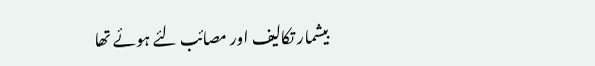بیشمار تکالیف اور مصائب لئے ہوئے تھا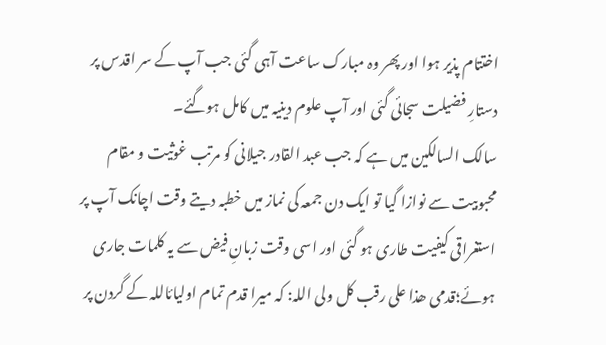اختتام پذیر ہوا اور پھر وہ مبارک ساعت آہی گئی جب آپ کے سر اقدس پر دستارِ فضیلت سجائی گئی اور آپ علوم دینیہ میں کامل ہوگئے۔
سالک السالکین میں ہے کہ جب عبد القادر جیلانی کو مرتب غوثیت و مقام محبوبیت سے نوازا گیا تو ایک دن جمعہ کی نماز میں خطبہ دیتے وقت اچانک آپ پر استغراقی کیفیت طاری ہو گئی اور اسی وقت زبانِ فیض سے یہ کلمات جاری ہوئے؛قدمی ھذا علی رقب کل ولی اللہ: کہ میرا قدم تمام اولیائاللہ کے گردن پر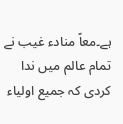ہے۔معاً منادء غیب نے تمام عالم میں ندا کردی کہ جمیع اولیاء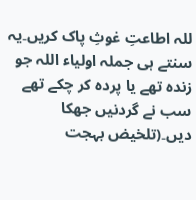للہ اطاعتِ غوثِ پاک کریں۔یہ سنتے ہی جملہ اولیاء اللہ جو زندہ تھے یا پردہ کر چکے تھے سب نے گردنیں جھکا دیں۔(تلخیض بہجت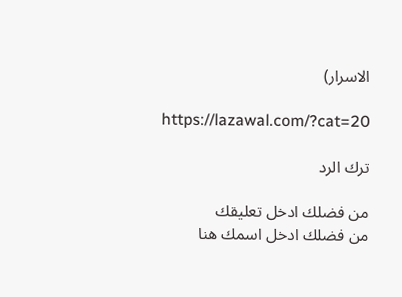الاسرار)

https://lazawal.com/?cat=20

ترك الرد

من فضلك ادخل تعليقك
من فضلك ادخل اسمك هنا